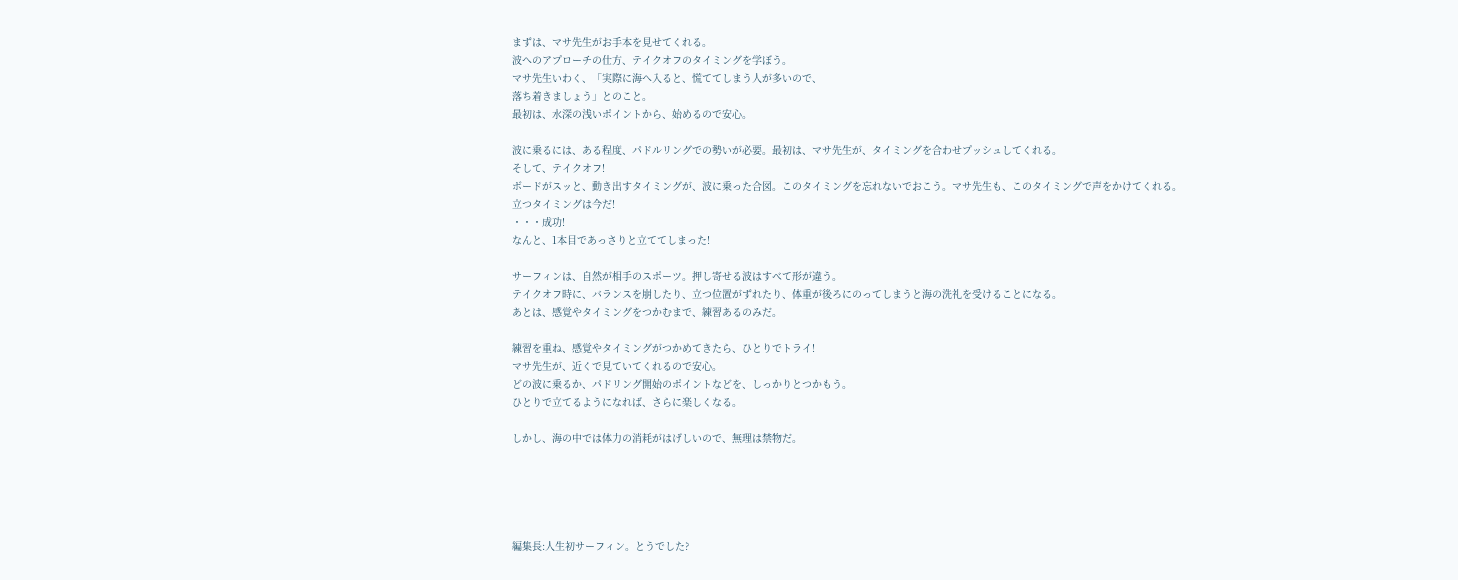まずは、マサ先生がお手本を見せてくれる。
波へのアプローチの仕方、テイクオフのタイミングを学ぼう。
マサ先生いわく、「実際に海へ入ると、慌ててしまう人が多いので、
落ち着きましょう」とのこと。
最初は、水深の浅いポイントから、始めるので安心。

波に乗るには、ある程度、パドルリングでの勢いが必要。最初は、マサ先生が、タイミングを合わせプッシュしてくれる。
そして、テイクオフ!
ボードがスッと、動き出すタイミングが、波に乗った合図。このタイミングを忘れないでおこう。マサ先生も、このタイミングで声をかけてくれる。
立つタイミングは今だ!
・・・成功!
なんと、1本目であっさりと立ててしまった!

サーフィンは、自然が相手のスポーツ。押し寄せる波はすべて形が違う。
テイクオフ時に、バランスを崩したり、立つ位置がずれたり、体重が後ろにのってしまうと海の洗礼を受けることになる。
あとは、感覚やタイミングをつかむまで、練習あるのみだ。

練習を重ね、感覚やタイミングがつかめてきたら、ひとりでトライ!
マサ先生が、近くで見ていてくれるので安心。
どの波に乗るか、パドリング開始のポイントなどを、しっかりとつかもう。
ひとりで立てるようになれば、さらに楽しくなる。

しかし、海の中では体力の消耗がはげしいので、無理は禁物だ。





編集長:人生初サーフィン。とうでした?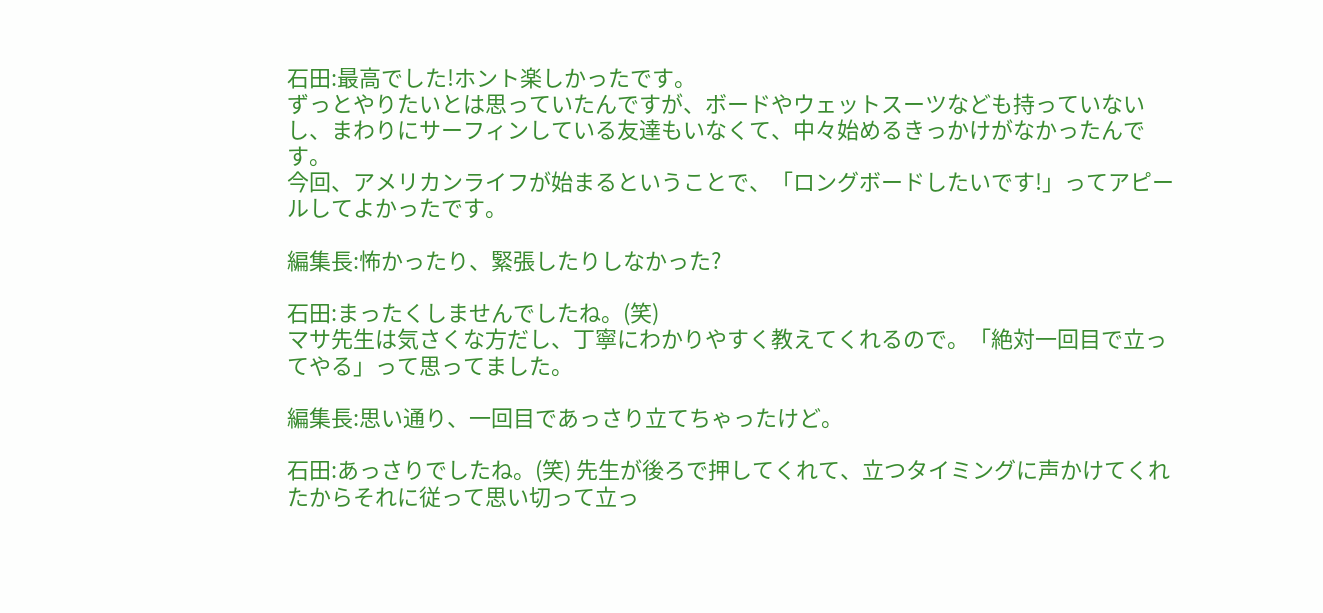石田:最高でした!ホント楽しかったです。
ずっとやりたいとは思っていたんですが、ボードやウェットスーツなども持っていないし、まわりにサーフィンしている友達もいなくて、中々始めるきっかけがなかったんです。
今回、アメリカンライフが始まるということで、「ロングボードしたいです!」ってアピールしてよかったです。

編集長:怖かったり、緊張したりしなかった?

石田:まったくしませんでしたね。(笑)
マサ先生は気さくな方だし、丁寧にわかりやすく教えてくれるので。「絶対一回目で立ってやる」って思ってました。

編集長:思い通り、一回目であっさり立てちゃったけど。

石田:あっさりでしたね。(笑) 先生が後ろで押してくれて、立つタイミングに声かけてくれたからそれに従って思い切って立っ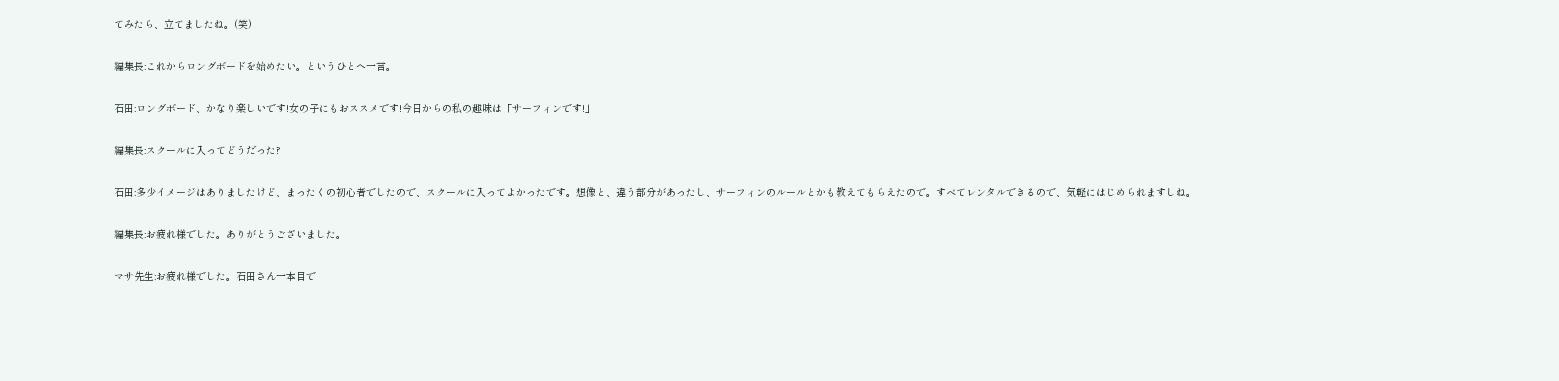てみたら、立てましたね。(笑)

編集長:これからロングボードを始めたい。というひとへ一言。

石田:ロングボード、かなり楽しいです!女の子にもおススメです!今日からの私の趣味は「サーフィンです!」

編集長:スクールに入ってどうだった?

石田:多少イメージはありましたけど、まったくの初心者でしたので、スクールに入ってよかったです。想像と、違う部分があったし、サーフィンのルールとかも教えてもらえたので。すべてレンタルできるので、気軽にはじめられますしね。

編集長:お疲れ様でした。ありがとうございました。

マサ先生:お疲れ様でした。石田さん一本目で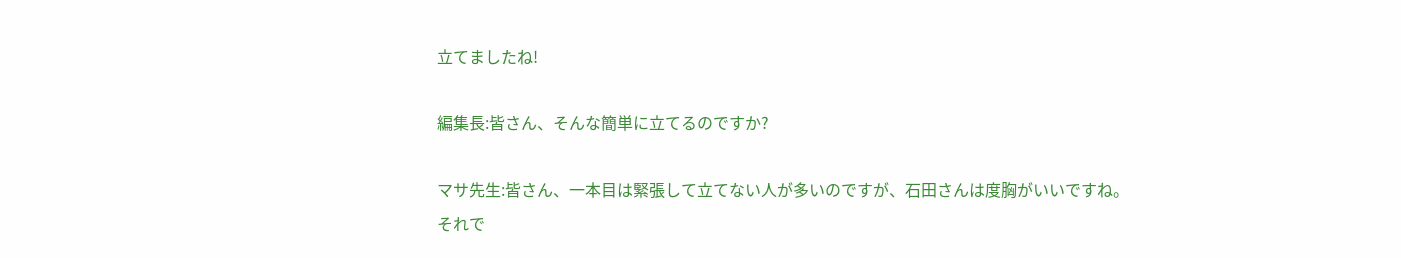立てましたね!

編集長:皆さん、そんな簡単に立てるのですか?

マサ先生:皆さん、一本目は緊張して立てない人が多いのですが、石田さんは度胸がいいですね。
それで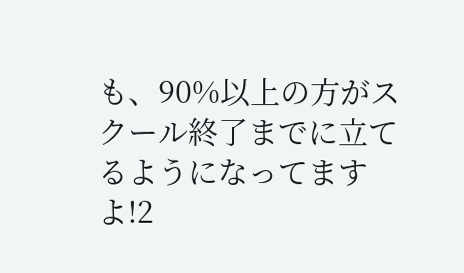も、90%以上の方がスクール終了までに立てるようになってますよ!2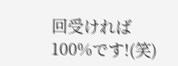回受ければ100%です!(笑)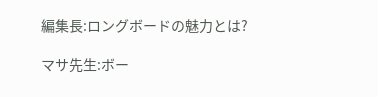編集長:ロングボードの魅力とは?

マサ先生:ボー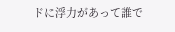ドに浮力があって誰で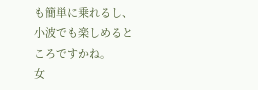も簡単に乗れるし、小波でも楽しめるところですかね。
女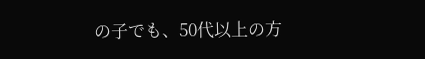の子でも、50代以上の方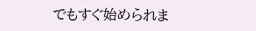でもすぐ始められま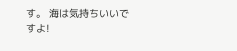す。 海は気持ちいいですよ!